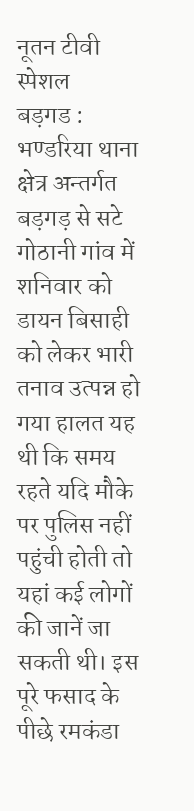नूतन टीवी स्पेशल
बड़गड : भण्डरिया थाना क्षेत्र अन्तर्गत बड़गड़ से सटे गोठानी गांव में शनिवार को डायन बिसाही को लेकर भारी तनाव उत्पन्न हो गया हालत यह थी कि समय रहते यदि मौके पर पुलिस नहीं पहुंची होती तो यहां कई लोगों की जानें जा सकती थी। इस पूरे फसाद के पीछे रमकंडा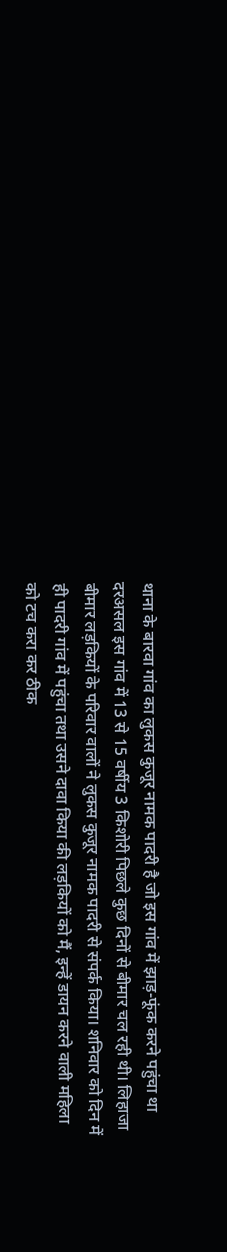थाना के बारवा गांव का लुकस कुजूर नामक पादरी है जो इस गांव में झाड़-फूंक करने पहुंचा था
दरअसल इस गांव में 13 से 15 वर्षीय 3 किशोरी पिछले कुछ दिनों से बीमार चल रही थी। लिहाजा बीमार लड़कियों के परिवार वालों ने लुकस कुजूर नामक पादरी से संपर्क किया। शनिवार को दिन में ही पादरी गांव में पहुंचा तथा उसने दावा किया की लड़कियों को मैं, इन्हें डायन करने वाली महिला को टच करा कर ठीक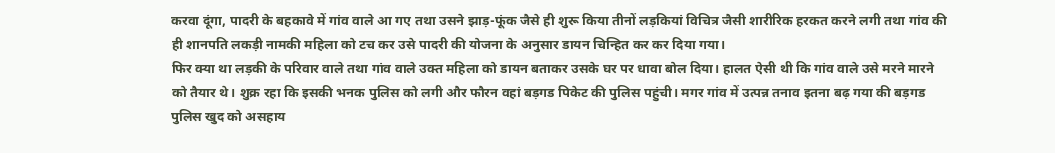करवा दूंगा, पादरी के बहकावे में गांव वाले आ गए तथा उसने झाड़-फूंक जैसे ही शुरू किया तीनों लड़कियां विचित्र जैसी शारीरिक हरकत करने लगी तथा गांव की ही शानपति लकड़ी नामकी महिला को टच कर उसे पादरी की योजना के अनुसार डायन चिन्हित कर कर दिया गया।
फिर क्या था लड़की के परिवार वाले तथा गांव वाले उक्त महिला को डायन बताकर उसके घर पर धावा बोल दिया। हालत ऐसी थी कि गांव वाले उसे मरने मारने को तैयार थे। शुक्र रहा कि इसकी भनक पुलिस को लगी और फौरन वहां बड़गड पिकेट की पुलिस पहुंची। मगर गांव में उत्पन्न तनाव इतना बढ़ गया की बड़गड पुलिस खुद को असहाय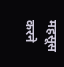महसूस करने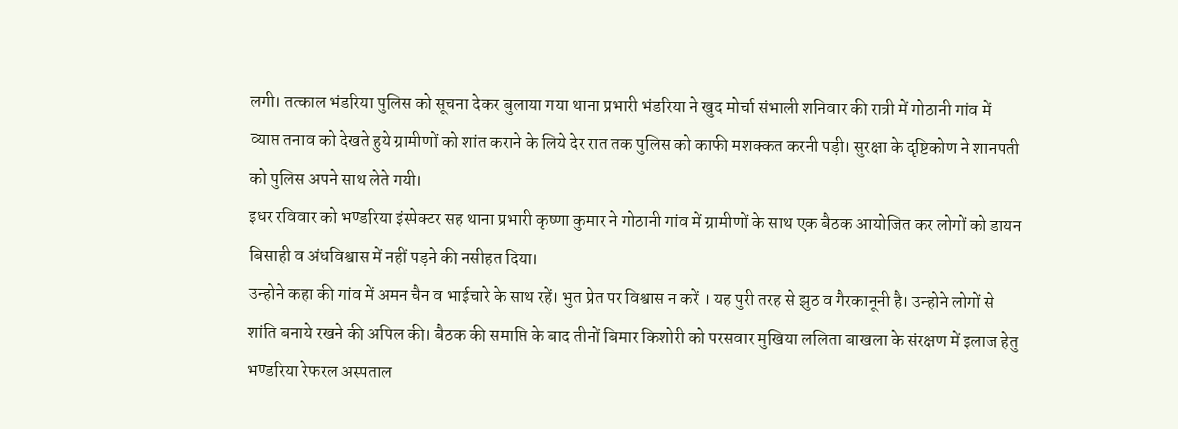लगी। तत्काल भंडरिया पुलिस को सूचना देकर बुलाया गया थाना प्रभारी भंडरिया ने खुद मोर्चा संभाली शनिवार की रात्री में गोठानी गांव में व्याप्त तनाव को देखते हुये ग्रामीणों को शांत कराने के लिये देर रात तक पुलिस को काफी मशक्कत करनी पड़ी। सुरक्षा के दृष्टिकोण ने शानपती को पुलिस अपने साथ लेते गयी।
इधर रविवार को भण्डरिया इंस्पेक्टर सह थाना प्रभारी कृष्णा कुमार ने गोठानी गांव में ग्रामीणों के साथ एक बैठक आयोजित कर लोगों को डायन बिसाही व अंधविश्वास में नहीं पड़ने की नसीहत दिया।
उन्होने कहा की गांव में अमन चैन व भाईचारे के साथ रहें। भुत प्रेत पर विश्वास न करें । यह पुरी तरह से झुठ व गैरकानूनी है। उन्होने लोगों से शांति बनाये रखने की अपिल की। बैठक की समाप्ति के बाद तीनों बिमार किशोरी को परसवार मुखिया ललिता बाखला के संरक्षण में इलाज हेतु भण्डरिया रेफरल अस्पताल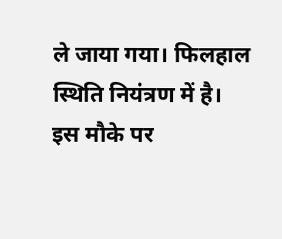ले जाया गया। फिलहाल स्थिति नियंत्रण में है।
इस मौके पर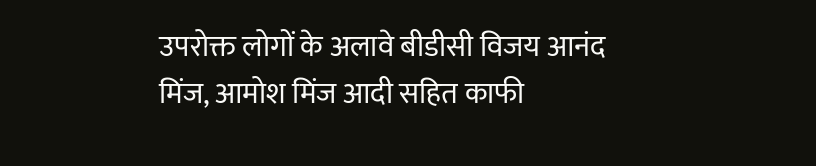उपरोक्त लोगों के अलावे बीडीसी विजय आनंद मिंज, आमोश मिंज आदी सहित काफी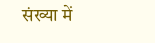संख्या में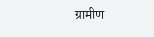ग्रामीण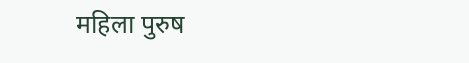महिला पुरुष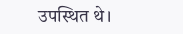उपस्थित थे।